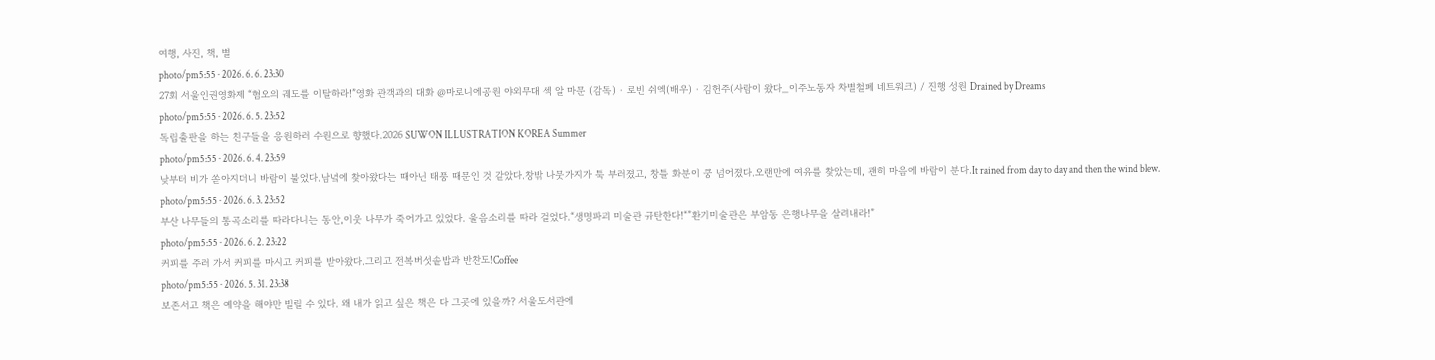여행, 사진, 책, 별
photo/pm5:55 · 2026. 6. 6. 23:30
27회 서울인권영화제 “혐오의 궤도를 이탈하라!”영화 관객과의 대화 @마로니에공원 야외무대 섹 알 마문 (감독) · 로빈 쉬엑(배우) · 김헌주(사람이 왔다_이주노동자 차별철폐 네트워크) / 진행 성원 Drained by Dreams
photo/pm5:55 · 2026. 6. 5. 23:52
독립출판을 하는 친구들을 응원하러 수원으로 향했다.2026 SUWON ILLUSTRATION KOREA Summer
photo/pm5:55 · 2026. 6. 4. 23:59
낮부터 비가 쏟아지더니 바람이 불었다.남녘에 찾아왔다는 때아닌 태풍 때문인 것 같았다.창밖 나뭇가지가 툭 부러졌고, 창틀 화분이 쿵 넘어졌다.오랜만에 여유를 찾았는데, 괜히 마음에 바람이 분다.It rained from day to day and then the wind blew.
photo/pm5:55 · 2026. 6. 3. 23:52
부산 나무들의 통곡소리를 따라다니는 동안,이웃 나무가 죽어가고 있었다. 울음소리를 따라 걸었다.“생명파괴 미술관 규탄한다!“”환기미술관은 부암동 은행나무을 살려내라!”
photo/pm5:55 · 2026. 6. 2. 23:22
커피를 주러 가서 커피를 마시고 커피를 받아왔다.그리고 전복버섯솥밥과 반찬도!Coffee
photo/pm5:55 · 2026. 5. 31. 23:38
보존서고 책은 예약을 해야만 빌릴 수 있다. 왜 내가 읽고 싶은 책은 다 그곳에 있을까? 서울도서관에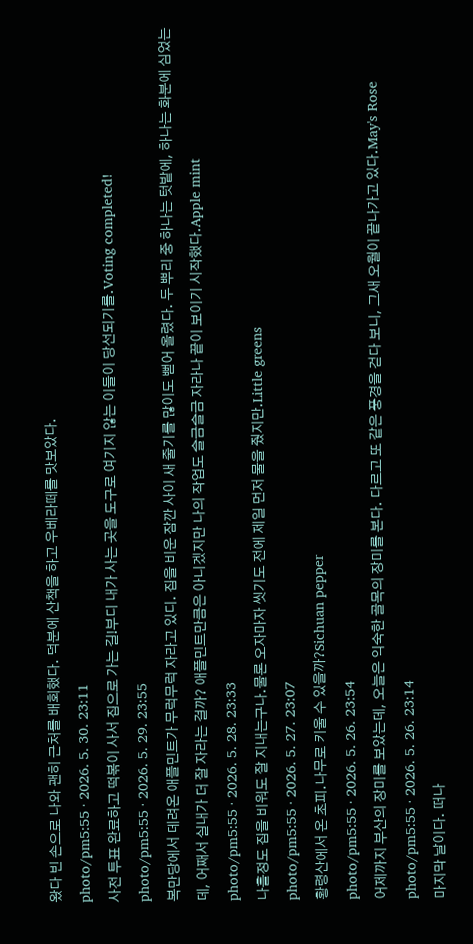왔다 빈 손으로 나와 괜히 근처를 배회했다. 덕분에 산책을 하고 우베라떼를 맛보았다.
photo/pm5:55 · 2026. 5. 30. 23:11
사전 투표 완료하고 떡볶이 사서 집으로 가는 길!부디 내가 사는 곳을 도구로 여기지 않는 이들이 당선되기를.Voting completed!
photo/pm5:55 · 2026. 5. 29. 23:55
복만당에서 데려온 애플민트가 무럭무럭 자라고 있디. 집을 비운 잠깐 사이 새 줄기를 많이도 뻗어 올렸다. 두 뿌리 중 하나는 텃밭에, 하나는 화분에 심었는데, 어째서 실내가 더 잘 자라는 걸까? 애플민트만큼은 아니겠지만 나의 작업도 슬금슬금 자라나 끝이 보이기 시작했다.Apple mint
photo/pm5:55 · 2026. 5. 28. 23:33
나흘정도 집을 비워도 잘 지내는구나.물론 오자마자 씻기도 전에 제일 먼저 물을 줬지만.Little greens
photo/pm5:55 · 2026. 5. 27. 23:07
황령산에서 온 초피.나무로 키울 수 있을까?Sichuan pepper
photo/pm5:55 · 2026. 5. 26. 23:54
어제까지 부산의 장미를 보았는데, 오늘은 익숙한 골목의 장미를 본다. 다르고 또 같은 풍경을 걷다 보니, 그새 오월이 끝나가고 있다.May's Rose
photo/pm5:55 · 2026. 5. 26. 23:14
마지막 날이다. 떠나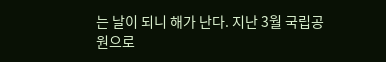는 날이 되니 해가 난다. 지난 3월 국립공원으로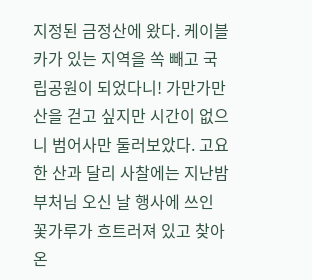지정된 금정산에 왔다. 케이블카가 있는 지역을 쏙 빼고 국립공원이 되었다니! 가만가만 산을 걷고 싶지만 시간이 없으니 범어사만 둘러보았다. 고요한 산과 달리 사찰에는 지난밤 부처님 오신 날 행사에 쓰인 꽃가루가 흐트러져 있고 찾아온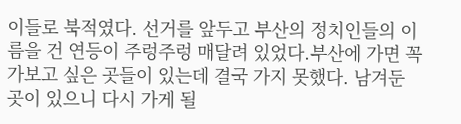이들로 북적였다. 선거를 앞두고 부산의 정치인들의 이름을 건 연등이 주렁주렁 매달려 있었다.부산에 가면 꼭 가보고 싶은 곳들이 있는데 결국 가지 못했다. 남겨둔 곳이 있으니 다시 가게 될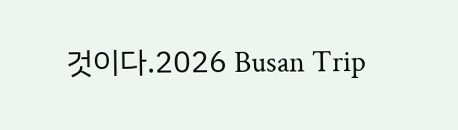것이다.2026 Busan Trip